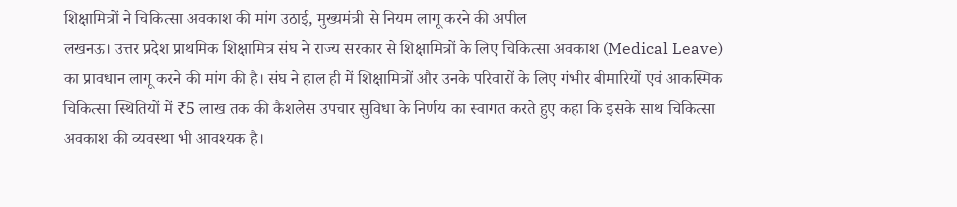शिक्षामित्रों ने चिकित्सा अवकाश की मांग उठाई, मुख्यमंत्री से नियम लागू करने की अपील
लखनऊ। उत्तर प्रदेश प्राथमिक शिक्षामित्र संघ ने राज्य सरकार से शिक्षामित्रों के लिए चिकित्सा अवकाश (Medical Leave) का प्रावधान लागू करने की मांग की है। संघ ने हाल ही में शिक्षामित्रों और उनके परिवारों के लिए गंभीर बीमारियों एवं आकस्मिक चिकित्सा स्थितियों में ₹5 लाख तक की कैशलेस उपचार सुविधा के निर्णय का स्वागत करते हुए कहा कि इसके साथ चिकित्सा अवकाश की व्यवस्था भी आवश्यक है।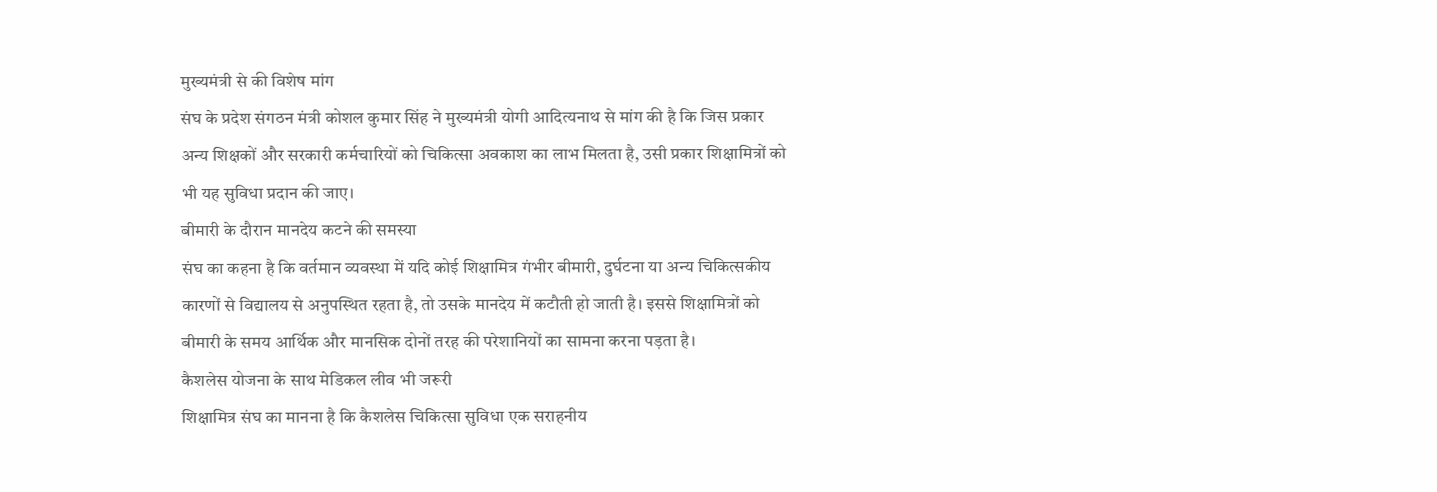मुख्यमंत्री से की विशेष मांग
संघ के प्रदेश संगठन मंत्री कोशल कुमार सिंह ने मुख्यमंत्री योगी आदित्यनाथ से मांग की है कि जिस प्रकार अन्य शिक्षकों और सरकारी कर्मचारियों को चिकित्सा अवकाश का लाभ मिलता है, उसी प्रकार शिक्षामित्रों को भी यह सुविधा प्रदान की जाए।
बीमारी के दौरान मानदेय कटने की समस्या
संघ का कहना है कि वर्तमान व्यवस्था में यदि कोई शिक्षामित्र गंभीर बीमारी, दुर्घटना या अन्य चिकित्सकीय कारणों से विद्यालय से अनुपस्थित रहता है, तो उसके मानदेय में कटौती हो जाती है। इससे शिक्षामित्रों को बीमारी के समय आर्थिक और मानसिक दोनों तरह की परेशानियों का सामना करना पड़ता है।
कैशलेस योजना के साथ मेडिकल लीव भी जरूरी
शिक्षामित्र संघ का मानना है कि कैशलेस चिकित्सा सुविधा एक सराहनीय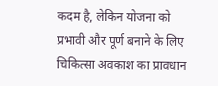कदम है, लेकिन योजना को प्रभावी और पूर्ण बनाने के लिए चिकित्सा अवकाश का प्रावधान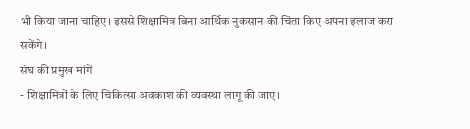भी किया जाना चाहिए। इससे शिक्षामित्र बिना आर्थिक नुकसान की चिंता किए अपना इलाज करा सकेंगे।
संघ की प्रमुख मांगें
- शिक्षामित्रों के लिए चिकित्सा अवकाश की व्यवस्था लागू की जाए।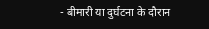- बीमारी या दुर्घटना के दौरान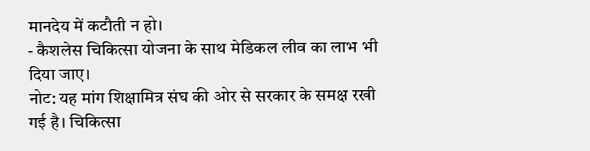मानदेय में कटौती न हो।
- कैशलेस चिकित्सा योजना के साथ मेडिकल लीव का लाभ भी दिया जाए।
नोट: यह मांग शिक्षामित्र संघ की ओर से सरकार के समक्ष रखी गई है। चिकित्सा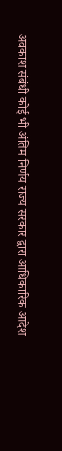अवकाश संबंधी कोई भी अंतिम निर्णय राज्य सरकार द्वारा आधिकारिक आदेश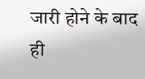जारी होने के बाद ही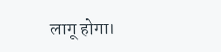लागू होगा।